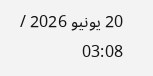20 يونيو 2026 / 03:08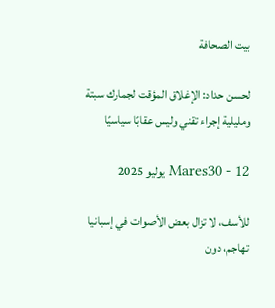بيت الصحافة

لحسن حداد: الإغلاق المؤقت لجمارك سبتة ومليلية إجراء تقني وليس عقابًا سياسيًا

Mares30 - 12 يوليو 2025

للأسف، لا تزال بعض الأصوات في إسبانيا تهاجم، دون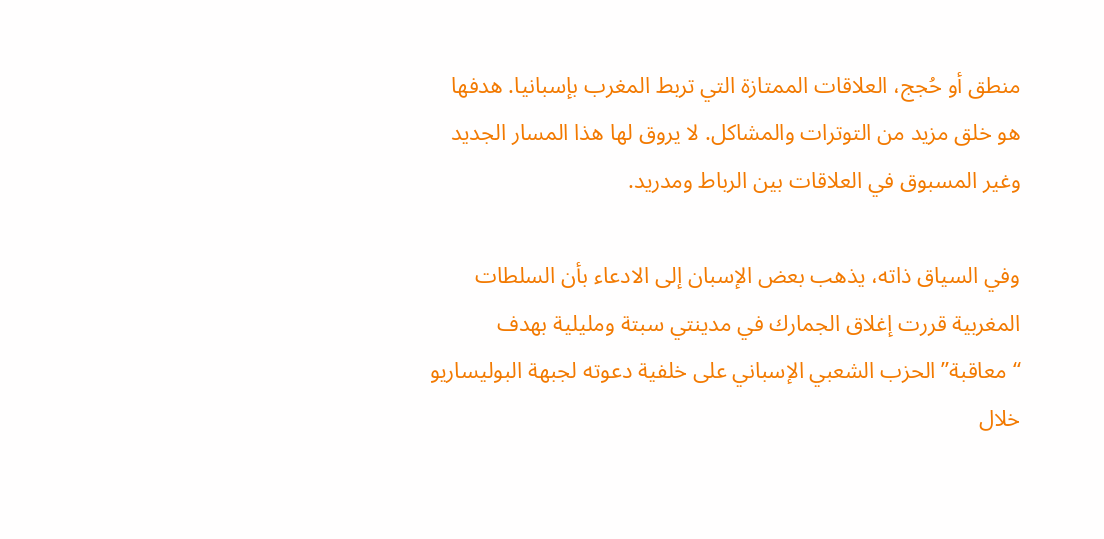منطق أو حُجج، العلاقات الممتازة التي تربط المغرب بإسبانيا. هدفها هو خلق مزيد من التوترات والمشاكل. لا يروق لها هذا المسار الجديد وغير المسبوق في العلاقات بين الرباط ومدريد.

وفي السياق ذاته، يذهب بعض الإسبان إلى الادعاء بأن السلطات المغربية قررت إغلاق الجمارك في مدينتي سبتة ومليلية بهدف “معاقبة” الحزب الشعبي الإسباني على خلفية دعوته لجبهة البوليساريو خلال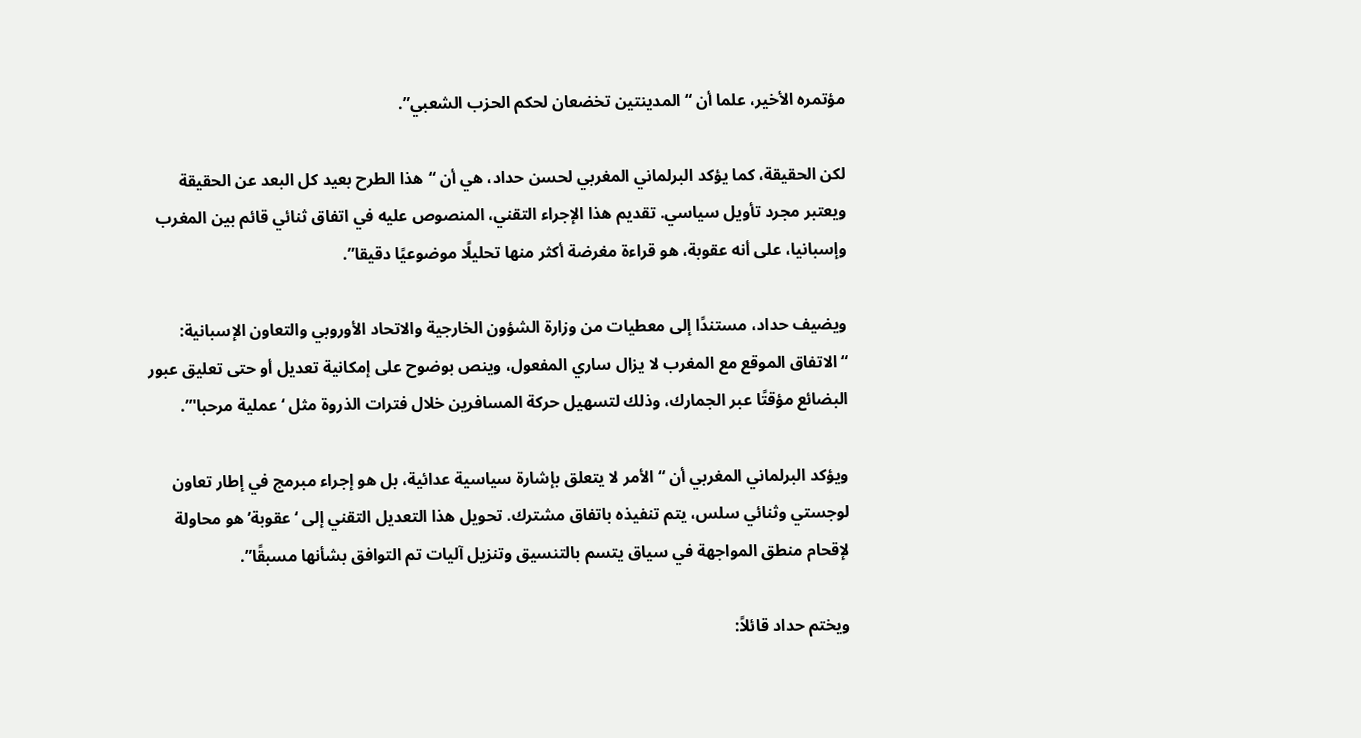مؤتمره الأخير، علما أن “المدينتين تخضعان لحكم الحزب الشعبي”.

لكن الحقيقة، كما يؤكد البرلماني المغربي لحسن حداد، هي أن “هذا الطرح بعيد كل البعد عن الحقيقة ويعتبر مجرد تأويل سياسي. تقديم هذا الإجراء التقني، المنصوص عليه في اتفاق ثنائي قائم بين المغرب وإسبانيا، على أنه عقوبة، هو قراءة مغرضة أكثر منها تحليلًا موضوعيًا دقيقا”.

ويضيف حداد، مستندًا إلى معطيات من وزارة الشؤون الخارجية والاتحاد الأوروبي والتعاون الإسبانية: “الاتفاق الموقع مع المغرب لا يزال ساري المفعول، وينص بوضوح على إمكانية تعديل أو حتى تعليق عبور البضائع مؤقتًا عبر الجمارك، وذلك لتسهيل حركة المسافرين خلال فترات الذروة مثل ‘عملية مرحبا'”.

ويؤكد البرلماني المغربي أن “الأمر لا يتعلق بإشارة سياسية عدائية، بل هو إجراء مبرمج في إطار تعاون لوجستي وثنائي سلس، يتم تنفيذه باتفاق مشترك. تحويل هذا التعديل التقني إلى ‘عقوبة’ هو محاولة لإقحام منطق المواجهة في سياق يتسم بالتنسيق وتنزيل آليات تم التوافق بشأنها مسبقًا”.

ويختم حداد قائلاً: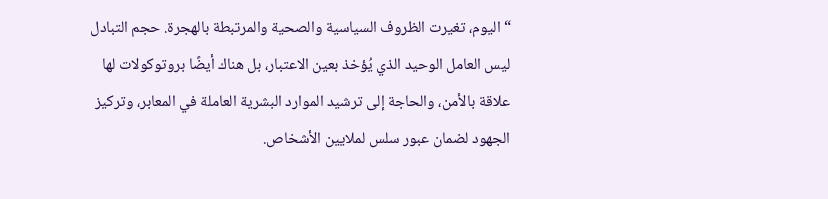“اليوم، تغيرت الظروف السياسية والصحية والمرتبطة بالهجرة. حجم التبادل ليس العامل الوحيد الذي يُؤخذ بعين الاعتبار، بل هناك أيضًا بروتوكولات لها علاقة بالأمن، والحاجة إلى ترشيد الموارد البشرية العاملة في المعابر، وتركيز الجهود لضمان عبور سلس لملايين الأشخاص.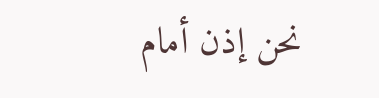نحن إذن أمام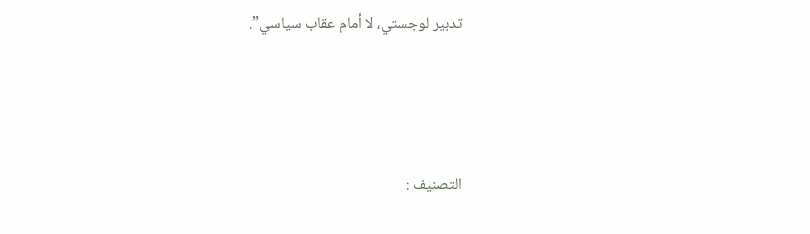تدبير لوجستي، لا أمام عقاب سياسي”.



التصنيف :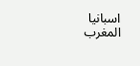اسبانيا المغرب